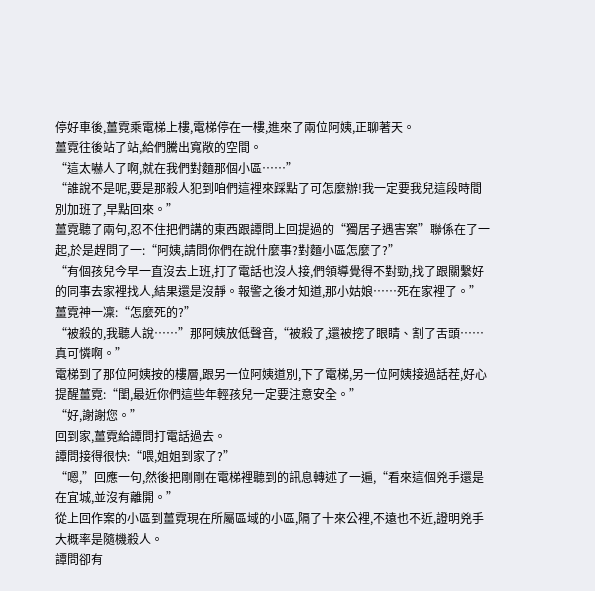停好車後,薑霓乘電梯上樓,電梯停在一樓,進來了兩位阿姨,正聊著天。
薑霓往後站了站,給們騰出寬敞的空間。
“這太嚇人了啊,就在我們對麵那個小區……”
“誰說不是呢,要是那殺人犯到咱們這裡來踩點了可怎麼辦!我一定要我兒這段時間別加班了,早點回來。”
薑霓聽了兩句,忍不住把們講的東西跟譚問上回提過的“獨居子遇害案”聯係在了一起,於是趕問了一:“阿姨,請問你們在說什麼事?對麵小區怎麼了?”
“有個孩兒今早一直沒去上班,打了電話也沒人接,們領導覺得不對勁,找了跟關繫好的同事去家裡找人,結果還是沒靜。報警之後才知道,那小姑娘……死在家裡了。”
薑霓神一凜:“怎麼死的?”
“被殺的,我聽人說……”那阿姨放低聲音,“被殺了,還被挖了眼睛、割了舌頭……真可憐啊。”
電梯到了那位阿姨按的樓層,跟另一位阿姨道別,下了電梯,另一位阿姨接過話茬,好心提醒薑霓:“閨,最近你們這些年輕孩兒一定要注意安全。”
“好,謝謝您。”
回到家,薑霓給譚問打電話過去。
譚問接得很快:“喂,姐姐到家了?”
“嗯,”回應一句,然後把剛剛在電梯裡聽到的訊息轉述了一遍,“看來這個兇手還是在宜城,並沒有離開。”
從上回作案的小區到薑霓現在所屬區域的小區,隔了十來公裡,不遠也不近,證明兇手大概率是隨機殺人。
譚問卻有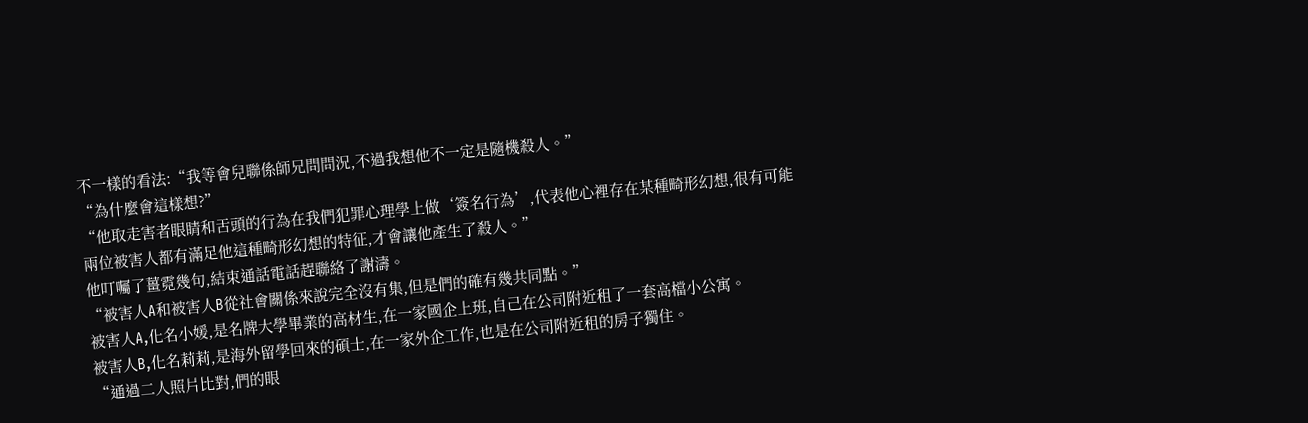不一樣的看法:“我等會兒聯係師兄問問況,不過我想他不一定是隨機殺人。”
“為什麼會這樣想?”
“他取走害者眼睛和舌頭的行為在我們犯罪心理學上做‘簽名行為’,代表他心裡存在某種畸形幻想,很有可能兩位被害人都有滿足他這種畸形幻想的特征,才會讓他產生了殺人。”
他叮囑了薑霓幾句,結束通話電話趕聯絡了謝濤。
“被害人A和被害人B從社會關係來說完全沒有集,但是們的確有幾共同點。”
被害人A,化名小媛,是名牌大學畢業的高材生,在一家國企上班,自己在公司附近租了一套高檔小公寓。
被害人B,化名莉莉,是海外留學回來的碩士,在一家外企工作,也是在公司附近租的房子獨住。
“通過二人照片比對,們的眼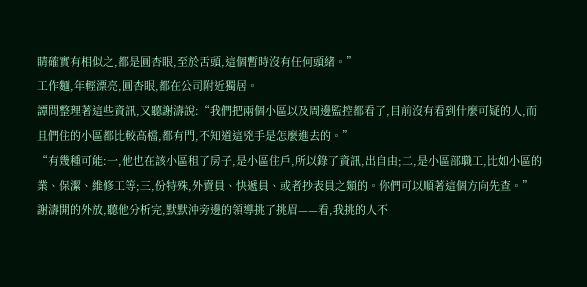睛確實有相似之,都是圓杏眼,至於舌頭,這個暫時沒有任何頭緒。”
工作麵,年輕漂亮,圓杏眼,都在公司附近獨居。
譚問整理著這些資訊,又聽謝濤說:“我們把兩個小區以及周邊監控都看了,目前沒有看到什麼可疑的人,而且們住的小區都比較高檔,都有門,不知道這兇手是怎麼進去的。”
“有幾種可能:一,他也在該小區租了房子,是小區住戶,所以錄了資訊,出自由;二,是小區部職工,比如小區的業、保潔、維修工等;三,份特殊,外賣員、快遞員、或者抄表員之類的。你們可以順著這個方向先查。”
謝濤開的外放,聽他分析完,默默沖旁邊的領導挑了挑眉——看,我挑的人不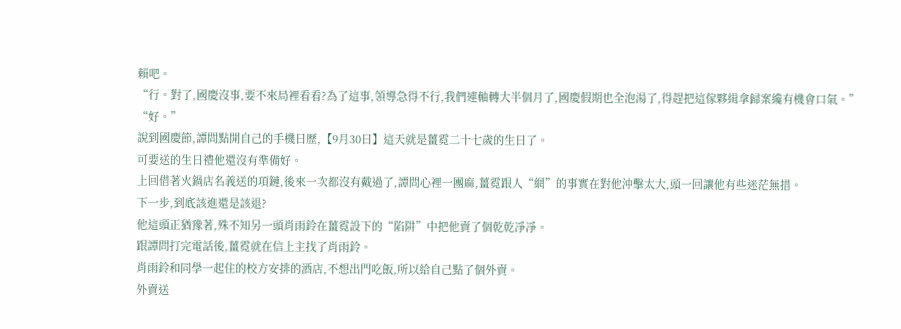賴吧。
“行。對了,國慶沒事,要不來局裡看看?為了這事,領導急得不行,我們連軸轉大半個月了,國慶假期也全泡湯了,得趕把這傢夥緝拿歸案纔有機會口氣。”
“好。”
說到國慶節,譚問點開自己的手機日歷,【9月30日】這天就是薑霓二十七歲的生日了。
可要送的生日禮他還沒有準備好。
上回借著火鍋店名義送的項鏈,後來一次都沒有戴過了,譚問心裡一團麻,薑霓跟人“網”的事實在對他沖擊太大,頭一回讓他有些迷茫無措。
下一步,到底該進還是該退?
他這頭正猶豫著,殊不知另一頭肖雨鈴在薑霓設下的“陷阱”中把他賣了個乾乾凈凈。
跟譚問打完電話後,薑霓就在信上主找了肖雨鈴。
肖雨鈴和同學一起住的校方安排的酒店,不想出門吃飯,所以給自己點了個外賣。
外賣送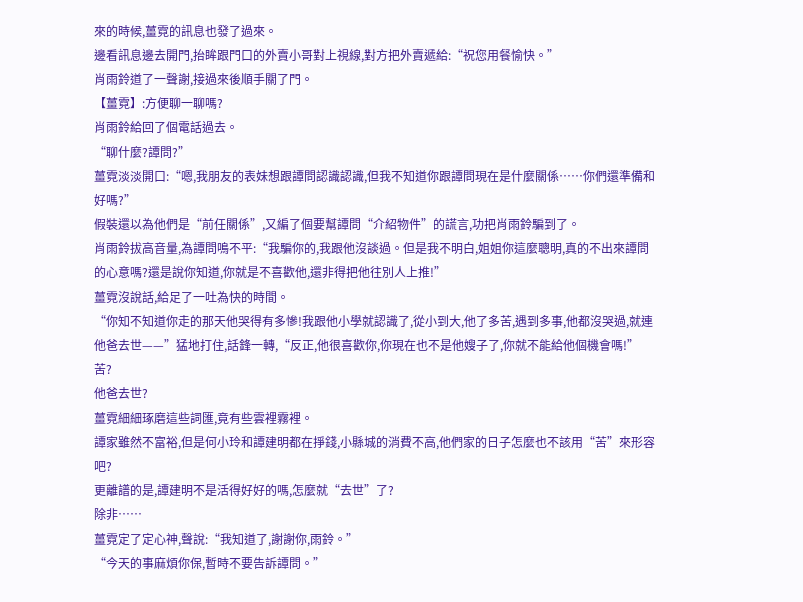來的時候,薑霓的訊息也發了過來。
邊看訊息邊去開門,抬眸跟門口的外賣小哥對上視線,對方把外賣遞給:“祝您用餐愉快。”
肖雨鈴道了一聲謝,接過來後順手關了門。
【薑霓】:方便聊一聊嗎?
肖雨鈴給回了個電話過去。
“聊什麼?譚問?”
薑霓淡淡開口:“嗯,我朋友的表妹想跟譚問認識認識,但我不知道你跟譚問現在是什麼關係……你們還準備和好嗎?”
假裝還以為他們是“前任關係”,又編了個要幫譚問“介紹物件”的謊言,功把肖雨鈴騙到了。
肖雨鈴拔高音量,為譚問鳴不平:“我騙你的,我跟他沒談過。但是我不明白,姐姐你這麼聰明,真的不出來譚問的心意嗎?還是說你知道,你就是不喜歡他,還非得把他往別人上推!”
薑霓沒說話,給足了一吐為快的時間。
“你知不知道你走的那天他哭得有多慘!我跟他小學就認識了,從小到大,他了多苦,遇到多事,他都沒哭過,就連他爸去世——”猛地打住,話鋒一轉,“反正,他很喜歡你,你現在也不是他嫂子了,你就不能給他個機會嗎!”
苦?
他爸去世?
薑霓細細琢磨這些詞匯,竟有些雲裡霧裡。
譚家雖然不富裕,但是何小玲和譚建明都在掙錢,小縣城的消費不高,他們家的日子怎麼也不該用“苦”來形容吧?
更離譜的是,譚建明不是活得好好的嗎,怎麼就“去世”了?
除非……
薑霓定了定心神,聲說:“我知道了,謝謝你,雨鈴。”
“今天的事麻煩你保,暫時不要告訴譚問。”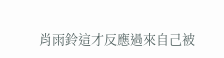肖雨鈴這才反應過來自己被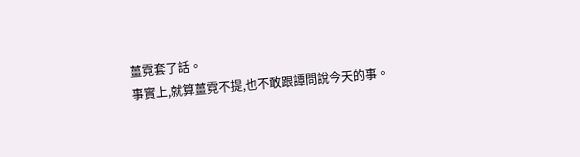薑霓套了話。
事實上,就算薑霓不提,也不敢跟譚問說今天的事。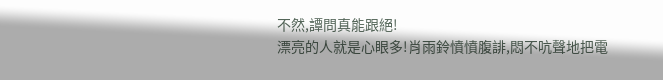不然,譚問真能跟絕!
漂亮的人就是心眼多!肖雨鈴憤憤腹誹,悶不吭聲地把電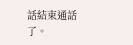話結束通話了。